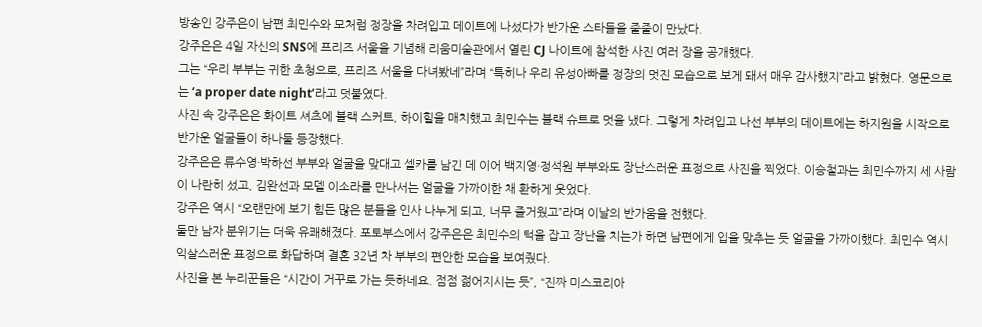방송인 강주은이 남편 최민수와 모처럼 정장을 차려입고 데이트에 나섰다가 반가운 스타들을 줄줄이 만났다.
강주은은 4일 자신의 SNS에 프리즈 서울을 기념해 리움미술관에서 열린 CJ 나이트에 참석한 사진 여러 장을 공개했다.
그는 “우리 부부는 귀한 초청으로, 프리즈 서울을 다녀봤네”라며 “특히나 우리 유성아빠를 정장의 멋진 모습으로 보게 돼서 매우 감사했지”라고 밝혔다. 영문으로는 ‘a proper date night’라고 덧붙였다.
사진 속 강주은은 화이트 셔츠에 블랙 스커트, 하이힐을 매치했고 최민수는 블랙 슈트로 멋을 냈다. 그렇게 차려입고 나선 부부의 데이트에는 하지원을 시작으로 반가운 얼굴들이 하나둘 등장했다.
강주은은 류수영·박하선 부부와 얼굴을 맞대고 셀카를 남긴 데 이어 백지영·정석원 부부와도 장난스러운 표정으로 사진을 찍었다. 이승철과는 최민수까지 세 사람이 나란히 섰고, 김완선과 모델 이소라를 만나서는 얼굴을 가까이한 채 환하게 웃었다.
강주은 역시 “오랜만에 보기 힘든 많은 분들을 인사 나누게 되고, 너무 즐거웠고”라며 이날의 반가움을 전했다.
둘만 남자 분위기는 더욱 유쾌해졌다. 포토부스에서 강주은은 최민수의 턱을 잡고 장난을 치는가 하면 남편에게 입을 맞추는 듯 얼굴을 가까이했다. 최민수 역시 익살스러운 표정으로 화답하며 결혼 32년 차 부부의 편안한 모습을 보여줬다.
사진을 본 누리꾼들은 “시간이 거꾸로 가는 듯하네요. 점점 젊어지시는 듯”, “진짜 미스코리아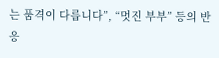는 품격이 다릅니다”, “멋진 부부” 등의 반응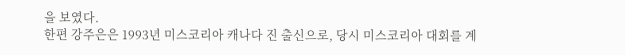을 보였다.
한편 강주은은 1993년 미스코리아 캐나다 진 출신으로, 당시 미스코리아 대회를 계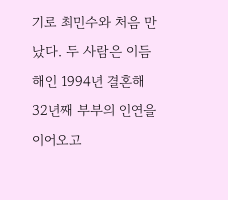기로 최민수와 처음 만났다. 두 사람은 이듬해인 1994년 결혼해 32년째 부부의 인연을 이어오고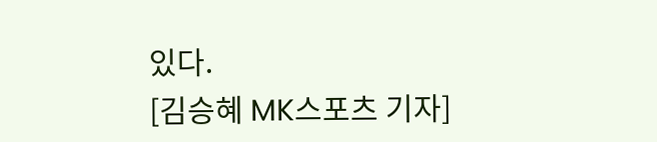있다.
[김승혜 MK스포츠 기자]